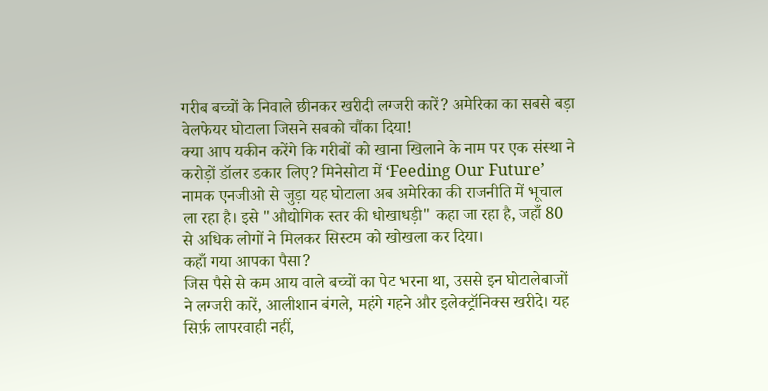गरीब बच्चों के निवाले छीनकर खरीदी लग्जरी कारें? अमेरिका का सबसे बड़ा वेलफेयर घोटाला जिसने सबको चौंका दिया!
क्या आप यकीन करेंगे कि गरीबों को खाना खिलाने के नाम पर एक संस्था ने करोड़ों डॉलर डकार लिए? मिनेसोटा में ‘Feeding Our Future’ नामक एनजीओ से जुड़ा यह घोटाला अब अमेरिका की राजनीति में भूचाल ला रहा है। इसे "औद्योगिक स्तर की धोखाधड़ी" कहा जा रहा है, जहाँ 80 से अधिक लोगों ने मिलकर सिस्टम को खोखला कर दिया।
कहाँ गया आपका पैसा?
जिस पैसे से कम आय वाले बच्चों का पेट भरना था, उससे इन घोटालेबाजों ने लग्जरी कारें, आलीशान बंगले, महंगे गहने और इलेक्ट्रॉनिक्स खरीदे। यह सिर्फ़ लापरवाही नहीं,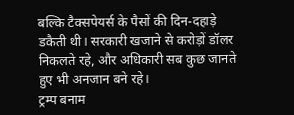बल्कि टैक्सपेयर्स के पैसों की दिन-दहाड़े डकैती थी। सरकारी खजाने से करोड़ों डॉलर निकलते रहे, और अधिकारी सब कुछ जानते हुए भी अनजान बने रहे।
ट्रम्प बनाम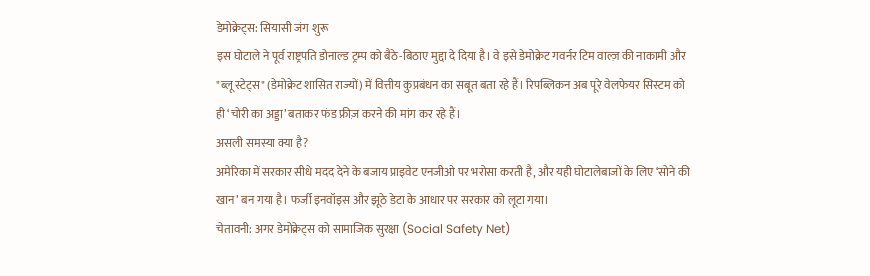डेमोक्रेट्स: सियासी जंग शुरू
इस घोटाले ने पूर्व राष्ट्रपति डोनाल्ड ट्रम्प को बैठे-बिठाए मुद्दा दे दिया है। वे इसे डेमोक्रेट गवर्नर टिम वाल्ज़ की नाकामी और "ब्लू स्टेट्स" (डेमोक्रेट शासित राज्यों) में वित्तीय कुप्रबंधन का सबूत बता रहे हैं। रिपब्लिकन अब पूरे वेलफेयर सिस्टम को ही ‘चोरी का अड्डा’ बताकर फंड फ्रीज़ करने की मांग कर रहे हैं।
असली समस्या क्या है?
अमेरिका में सरकार सीधे मदद देने के बजाय प्राइवेट एनजीओ पर भरोसा करती है, और यही घोटालेबाजों के लिए ‘सोने की खान’ बन गया है। फर्जी इनवॉइस और झूठे डेटा के आधार पर सरकार को लूटा गया।
चेतावनी: अगर डेमोक्रेट्स को सामाजिक सुरक्षा (Social Safety Net)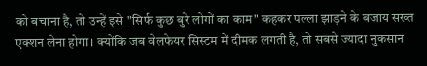को बचाना है, तो उन्हें इसे "सिर्फ कुछ बुरे लोगों का काम" कहकर पल्ला झाड़ने के बजाय सख्त एक्शन लेना होगा। क्योंकि जब वेलफेयर सिस्टम में दीमक लगती है, तो सबसे ज्यादा नुकसान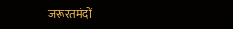जरूरतमंदों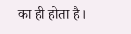का ही होता है।